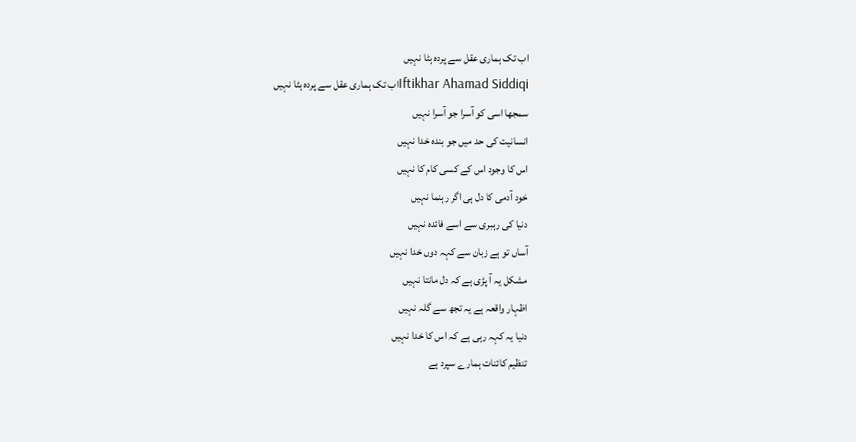اب تک ہماری عقل سے پردہ ہٹا نہیں
Iftikhar Ahamad Siddiqiاب تک ہماری عقل سے پردہ ہٹا نہیں
سمجھا اسی کو آسرا جو آسرا نہیں
انسانیت کی حد میں جو بندہ خدا نہیں
اس کا وجود اس کے کسی کام کا نہیں
خود آدمی کا دل ہی اگر رہنما نہیں
دنیا کی رہبری سے اسے فائدہ نہیں
آساں تو ہے زبان سے کہہ دوں خدا نہیں
مشکل یہ آ پڑی ہے کہ دل مانتا نہیں
اظہار واقعہ ہے یہ تجھ سے گلہ نہیں
دنیا یہ کہہ رہی ہے کہ اس کا خدا نہیں
تنظیم کائنات ہمارے سپرد ہے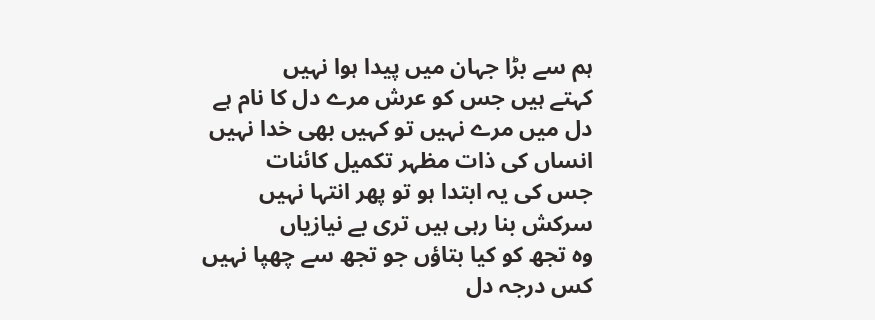ہم سے بڑا جہان میں پیدا ہوا نہیں
کہتے ہیں جس کو عرش مرے دل کا نام ہے
دل میں مرے نہیں تو کہیں بھی خدا نہیں
انساں کی ذات مظہر تکمیل کائنات
جس کی یہ ابتدا ہو تو پھر انتہا نہیں
سرکش بنا رہی ہیں تری بے نیازیاں
وہ تجھ کو کیا بتاؤں جو تجھ سے چھپا نہیں
کس درجہ دل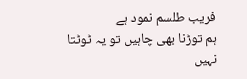فریب طلسم نمود ہے
ہم توڑنا بھی چاہیں تو یہ ٹوٹتا نہیں